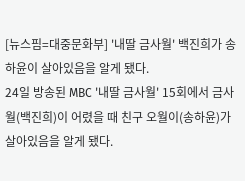[뉴스핌=대중문화부] '내딸 금사월' 백진희가 송하윤이 살아있음을 알게 됐다.
24일 방송된 MBC '내딸 금사월' 15회에서 금사월(백진희)이 어렸을 때 친구 오월이(송하윤)가 살아있음을 알게 됐다.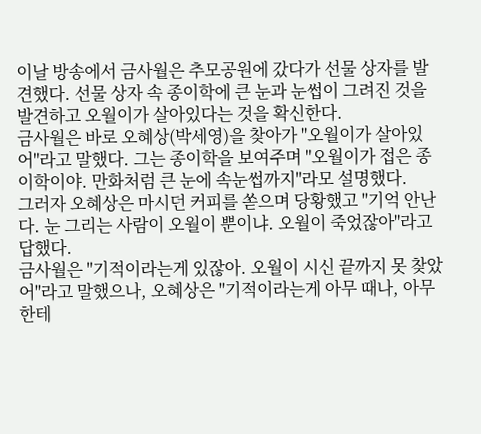이날 방송에서 금사월은 추모공원에 갔다가 선물 상자를 발견했다. 선물 상자 속 종이학에 큰 눈과 눈썹이 그려진 것을 발견하고 오월이가 살아있다는 것을 확신한다.
금사월은 바로 오혜상(박세영)을 찾아가 "오월이가 살아있어"라고 말했다. 그는 종이학을 보여주며 "오월이가 접은 종이학이야. 만화처럼 큰 눈에 속눈썹까지"라모 설명했다.
그러자 오혜상은 마시던 커피를 쏟으며 당황했고 "기억 안난다. 눈 그리는 사람이 오월이 뿐이냐. 오월이 죽었잖아"라고 답했다.
금사월은 "기적이라는게 있잖아. 오월이 시신 끝까지 못 찾았어"라고 말했으나, 오혜상은 "기적이라는게 아무 때나, 아무한테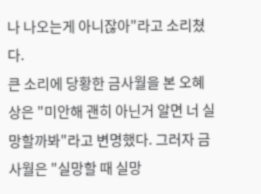나 나오는게 아니잖아"라고 소리쳤다.
큰 소리에 당황한 금사월을 본 오혜상은 "미안해 괜히 아닌거 알면 너 실망할까봐"라고 변명했다. 그러자 금사월은 "실망할 때 실망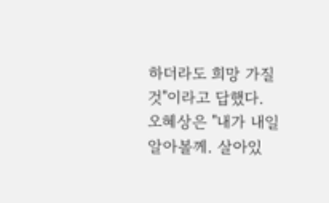하더라도 희망 가질 것"이라고 답했다.
오혜상은 "내가 내일 알아볼께. 살아있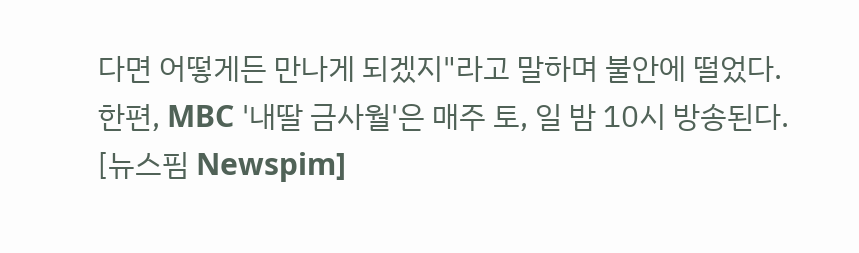다면 어떻게든 만나게 되겠지"라고 말하며 불안에 떨었다.
한편, MBC '내딸 금사월'은 매주 토, 일 밤 10시 방송된다.
[뉴스핌 Newspim]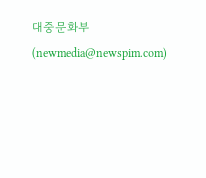대중문화부(newmedia@newspim.com)